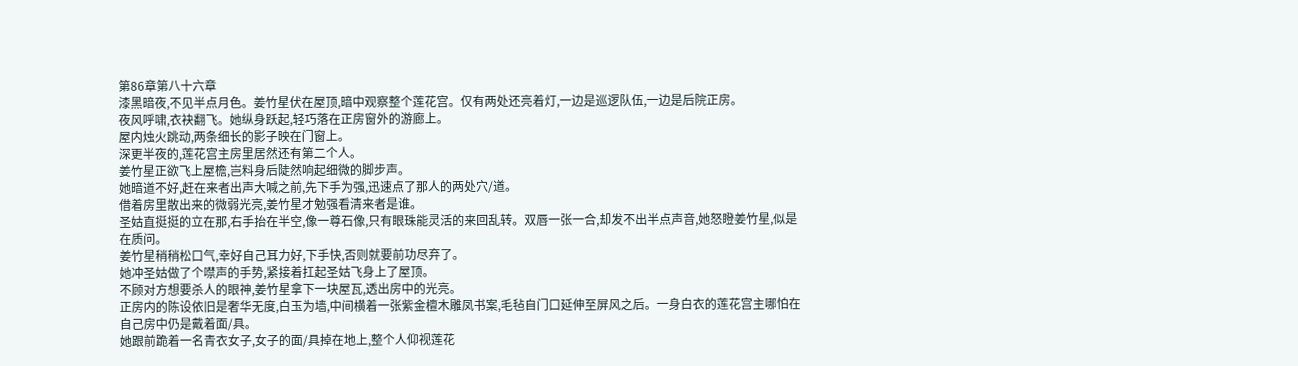第86章第八十六章
漆黑暗夜,不见半点月色。姜竹星伏在屋顶,暗中观察整个莲花宫。仅有两处还亮着灯,一边是巡逻队伍,一边是后院正房。
夜风呼啸,衣袂翻飞。她纵身跃起,轻巧落在正房窗外的游廊上。
屋内烛火跳动,两条细长的影子映在门窗上。
深更半夜的,莲花宫主房里居然还有第二个人。
姜竹星正欲飞上屋檐,岂料身后陡然响起细微的脚步声。
她暗道不好,赶在来者出声大喊之前,先下手为强,迅速点了那人的两处穴/道。
借着房里散出来的微弱光亮,姜竹星才勉强看清来者是谁。
圣姑直挺挺的立在那,右手抬在半空,像一尊石像,只有眼珠能灵活的来回乱转。双唇一张一合,却发不出半点声音,她怒瞪姜竹星,似是在质问。
姜竹星稍稍松口气,幸好自己耳力好,下手快,否则就要前功尽弃了。
她冲圣姑做了个噤声的手势,紧接着扛起圣姑飞身上了屋顶。
不顾对方想要杀人的眼神,姜竹星拿下一块屋瓦,透出房中的光亮。
正房内的陈设依旧是奢华无度,白玉为墙,中间横着一张紫金檀木雕凤书案,毛毡自门口延伸至屏风之后。一身白衣的莲花宫主哪怕在自己房中仍是戴着面/具。
她跟前跪着一名青衣女子,女子的面/具掉在地上,整个人仰视莲花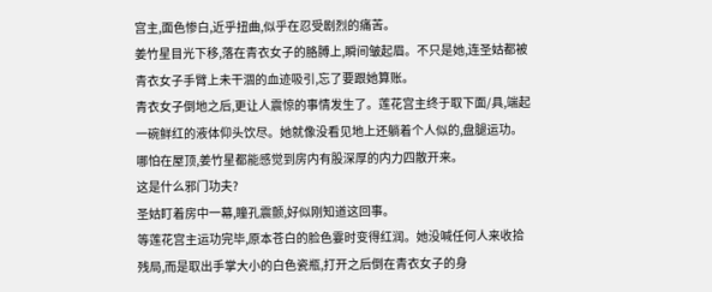宫主,面色惨白,近乎扭曲,似乎在忍受剧烈的痛苦。
姜竹星目光下移,落在青衣女子的胳膊上,瞬间皱起眉。不只是她,连圣姑都被青衣女子手臂上未干涸的血迹吸引,忘了要跟她算账。
青衣女子倒地之后,更让人震惊的事情发生了。莲花宫主终于取下面/具,端起一碗鲜红的液体仰头饮尽。她就像没看见地上还躺着个人似的,盘腿运功。
哪怕在屋顶,姜竹星都能感觉到房内有股深厚的内力四散开来。
这是什么邪门功夫?
圣姑盯着房中一幕,瞳孔震颤,好似刚知道这回事。
等莲花宫主运功完毕,原本苍白的脸色霎时变得红润。她没喊任何人来收拾残局,而是取出手掌大小的白色瓷瓶,打开之后倒在青衣女子的身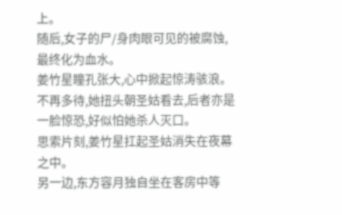上。
随后,女子的尸/身肉眼可见的被腐蚀,最终化为血水。
姜竹星瞳孔张大,心中掀起惊涛骇浪。
不再多待,她扭头朝圣姑看去,后者亦是一脸惊恐,好似怕她杀人灭口。
思索片刻,姜竹星扛起圣姑消失在夜幕之中。
另一边,东方容月独自坐在客房中等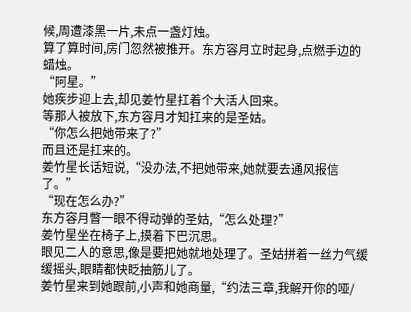候,周遭漆黑一片,未点一盏灯烛。
算了算时间,房门忽然被推开。东方容月立时起身,点燃手边的蜡烛。
“阿星。”
她疾步迎上去,却见姜竹星扛着个大活人回来。
等那人被放下,东方容月才知扛来的是圣姑。
“你怎么把她带来了?”
而且还是扛来的。
姜竹星长话短说,“没办法,不把她带来,她就要去通风报信了。”
“现在怎么办?”
东方容月瞥一眼不得动弹的圣姑,“怎么处理?”
姜竹星坐在椅子上,摸着下巴沉思。
眼见二人的意思,像是要把她就地处理了。圣姑拼着一丝力气缓缓摇头,眼睛都快眨抽筋儿了。
姜竹星来到她跟前,小声和她商量,“约法三章,我解开你的哑/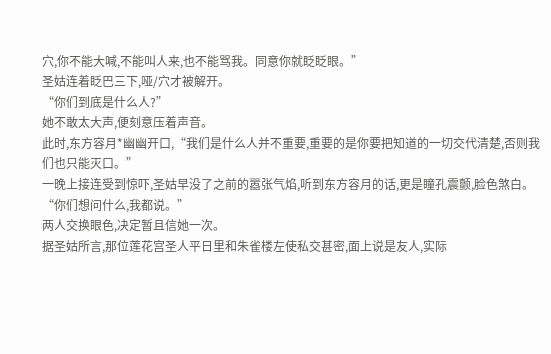穴,你不能大喊,不能叫人来,也不能骂我。同意你就眨眨眼。”
圣姑连着眨巴三下,哑/穴才被解开。
“你们到底是什么人?”
她不敢太大声,便刻意压着声音。
此时,东方容月*幽幽开口,“我们是什么人并不重要,重要的是你要把知道的一切交代清楚,否则我们也只能灭口。”
一晚上接连受到惊吓,圣姑早没了之前的嚣张气焰,听到东方容月的话,更是瞳孔震颤,脸色煞白。
“你们想问什么,我都说。”
两人交换眼色,决定暂且信她一次。
据圣姑所言,那位莲花宫圣人平日里和朱雀楼左使私交甚密,面上说是友人,实际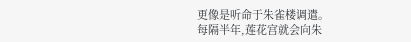更像是听命于朱雀楼调遣。
每隔半年,莲花宫就会向朱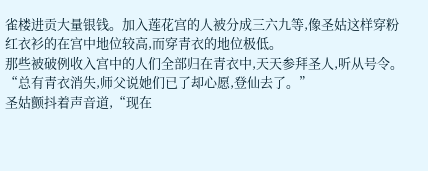雀楼进贡大量银钱。加入莲花宫的人被分成三六九等,像圣姑这样穿粉红衣衫的在宫中地位较高,而穿青衣的地位极低。
那些被破例收入宫中的人们全部归在青衣中,天天参拜圣人,听从号令。
“总有青衣消失,师父说她们已了却心愿,登仙去了。”
圣姑颤抖着声音道,“现在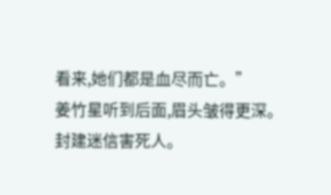看来,她们都是血尽而亡。”
姜竹星听到后面,眉头皱得更深。
封建迷信害死人。